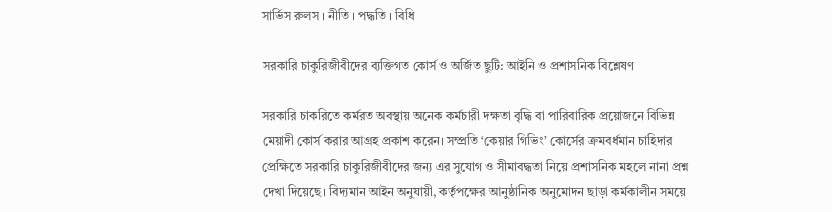সার্ভিস রুলস । নীতি । পদ্ধতি । বিধি

সরকারি চাকুরিজীবীদের ব্যক্তিগত কোর্স ও অর্জিত ছুটি: আইনি ও প্রশাসনিক বিশ্লেষণ

সরকারি চাকরিতে কর্মরত অবস্থায় অনেক কর্মচারী দক্ষতা বৃদ্ধি বা পারিবারিক প্রয়োজনে বিভিন্ন মেয়াদী কোর্স করার আগ্রহ প্রকাশ করেন। সম্প্রতি ‘কেয়ার গিভিং’ কোর্সের ক্রমবর্ধমান চাহিদার প্রেক্ষিতে সরকারি চাকুরিজীবীদের জন্য এর সুযোগ ও সীমাবদ্ধতা নিয়ে প্রশাসনিক মহলে নানা প্রশ্ন দেখা দিয়েছে। বিদ্যমান আইন অনুযায়ী, কর্তৃপক্ষের আনুষ্ঠানিক অনুমোদন ছাড়া কর্মকালীন সময়ে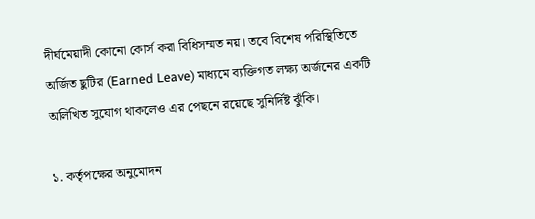দীর্ঘমেয়াদী কোনো কোর্স করা বিধিসম্মত নয়। তবে বিশেষ পরিস্থিতিতে অর্জিত ছুটির (Earned Leave) মাধ্যমে ব্যক্তিগত লক্ষ্য অর্জনের একটি অলিখিত সুযোগ থাকলেও এর পেছনে রয়েছে সুনির্দিষ্ট ঝুঁকি।

১. কর্তৃপক্ষের অনুমোদন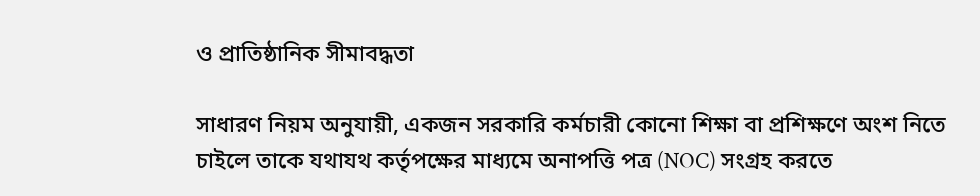ও প্রাতিষ্ঠানিক সীমাবদ্ধতা

সাধারণ নিয়ম অনুযায়ী, একজন সরকারি কর্মচারী কোনো শিক্ষা বা প্রশিক্ষণে অংশ নিতে চাইলে তাকে যথাযথ কর্তৃপক্ষের মাধ্যমে অনাপত্তি পত্র (NOC) সংগ্রহ করতে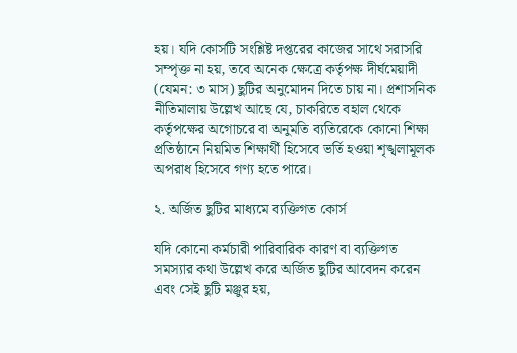হয়। যদি কোর্সটি সংশ্লিষ্ট দপ্তরের কাজের সাথে সরাসরি সম্পৃক্ত না হয়, তবে অনেক ক্ষেত্রে কর্তৃপক্ষ দীর্ঘমেয়াদী (যেমন: ৩ মাস) ছুটির অনুমোদন দিতে চায় না। প্রশাসনিক নীতিমালায় উল্লেখ আছে যে, চাকরিতে বহাল থেকে কর্তৃপক্ষের অগোচরে বা অনুমতি ব্যতিরেকে কোনো শিক্ষা প্রতিষ্ঠানে নিয়মিত শিক্ষার্থী হিসেবে ভর্তি হওয়া শৃঙ্খলামূলক অপরাধ হিসেবে গণ্য হতে পারে।

২. অর্জিত ছুটির মাধ্যমে ব্যক্তিগত কোর্স

যদি কোনো কর্মচারী পারিবারিক কারণ বা ব্যক্তিগত সমস্যার কথা উল্লেখ করে অর্জিত ছুটির আবেদন করেন এবং সেই ছুটি মঞ্জুর হয়,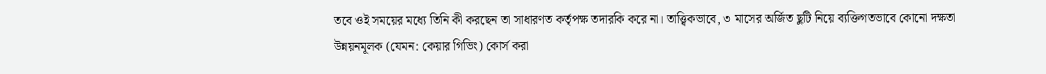তবে ওই সময়ের মধ্যে তিনি কী করছেন তা সাধারণত কর্তৃপক্ষ তদারকি করে না। তাত্ত্বিকভাবে, ৩ মাসের অর্জিত ছুটি নিয়ে ব্যক্তিগতভাবে কোনো দক্ষতা উন্নয়নমূলক (যেমন: কেয়ার গিভিং) কোর্স করা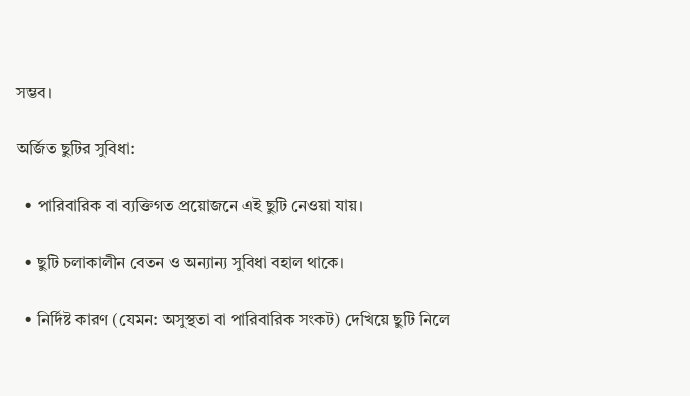সম্ভব।

অর্জিত ছুটির সুবিধা:

  • পারিবারিক বা ব্যক্তিগত প্রয়োজনে এই ছুটি নেওয়া যায়।

  • ছুটি চলাকালীন বেতন ও অন্যান্য সুবিধা বহাল থাকে।

  • নির্দিষ্ট কারণ (যেমন: অসুস্থতা বা পারিবারিক সংকট) দেখিয়ে ছুটি নিলে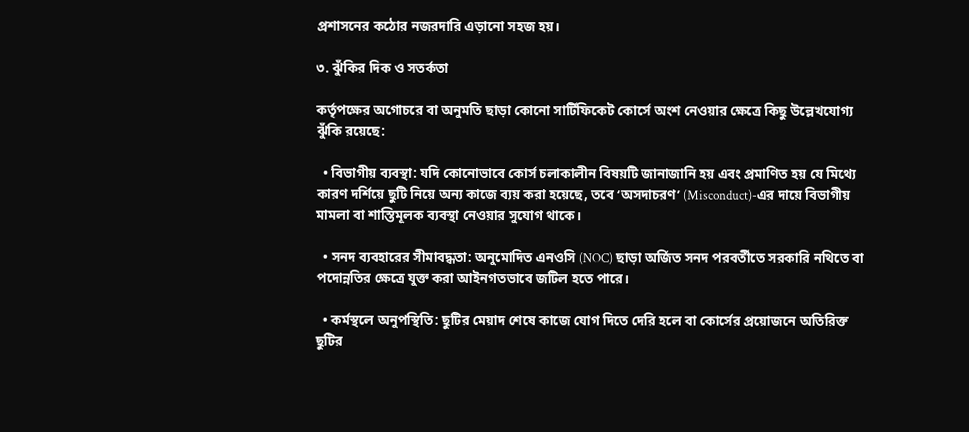প্রশাসনের কঠোর নজরদারি এড়ানো সহজ হয়।

৩. ঝুঁকির দিক ও সতর্কতা

কর্তৃপক্ষের অগোচরে বা অনুমতি ছাড়া কোনো সার্টিফিকেট কোর্সে অংশ নেওয়ার ক্ষেত্রে কিছু উল্লেখযোগ্য ঝুঁকি রয়েছে:

  • বিভাগীয় ব্যবস্থা: যদি কোনোভাবে কোর্স চলাকালীন বিষয়টি জানাজানি হয় এবং প্রমাণিত হয় যে মিথ্যে কারণ দর্শিয়ে ছুটি নিয়ে অন্য কাজে ব্যয় করা হয়েছে, তবে ‘অসদাচরণ’ (Misconduct)-এর দায়ে বিভাগীয় মামলা বা শাস্তিমূলক ব্যবস্থা নেওয়ার সুযোগ থাকে।

  • সনদ ব্যবহারের সীমাবদ্ধতা: অনুমোদিত এনওসি (NOC) ছাড়া অর্জিত সনদ পরবর্তীতে সরকারি নথিতে বা পদোন্নতির ক্ষেত্রে যুক্ত করা আইনগতভাবে জটিল হতে পারে।

  • কর্মস্থলে অনুপস্থিতি: ছুটির মেয়াদ শেষে কাজে যোগ দিতে দেরি হলে বা কোর্সের প্রয়োজনে অতিরিক্ত ছুটির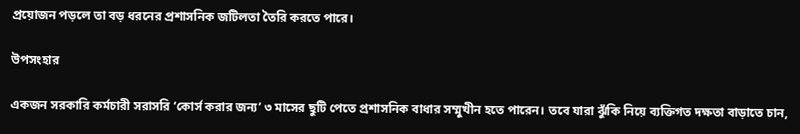প্রয়োজন পড়লে তা বড় ধরনের প্রশাসনিক জটিলতা তৈরি করতে পারে।

উপসংহার

একজন সরকারি কর্মচারী সরাসরি ‘কোর্স করার জন্য’ ৩ মাসের ছুটি পেতে প্রশাসনিক বাধার সম্মুখীন হতে পারেন। তবে যারা ঝুঁকি নিয়ে ব্যক্তিগত দক্ষতা বাড়াতে চান,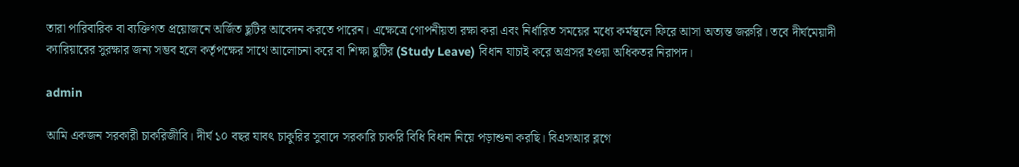তারা পারিবারিক বা ব্যক্তিগত প্রয়োজনে অর্জিত ছুটির আবেদন করতে পারেন। এক্ষেত্রে গোপনীয়তা রক্ষা করা এবং নির্ধারিত সময়ের মধ্যে কর্মস্থলে ফিরে আসা অত্যন্ত জরুরি। তবে দীর্ঘমেয়াদী ক্যারিয়ারের সুরক্ষার জন্য সম্ভব হলে কর্তৃপক্ষের সাথে আলোচনা করে বা শিক্ষা ছুটির (Study Leave) বিধান যাচাই করে অগ্রসর হওয়া অধিকতর নিরাপদ।

admin

আমি একজন সরকারী চাকরিজীবি। দীর্ঘ ১০ বছর যাবৎ চাকুরির সুবাদে সরকারি চাকরি বিধি বিধান নিয়ে পড়াশুনা করছি। বিএসআর ব্লগে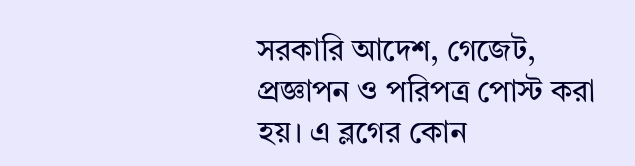সরকারি আদেশ, গেজেট, প্রজ্ঞাপন ও পরিপত্র পোস্ট করা হয়। এ ব্লগের কোন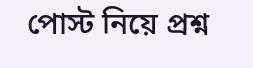পোস্ট নিয়ে প্রশ্ন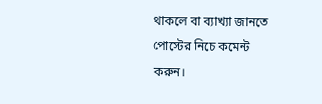থাকলে বা ব্যাখ্যা জানতে পোস্টের নিচে কমেন্ট করুন।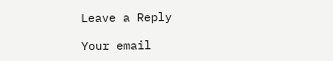Leave a Reply

Your email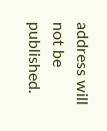address will not be published.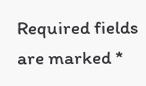Required fields are marked *